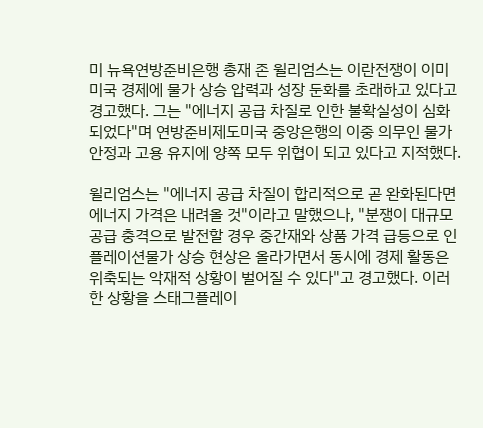미 뉴욕연방준비은행 총재 존 윌리엄스는 이란전쟁이 이미 미국 경제에 물가 상승 압력과 성장 둔화를 초래하고 있다고 경고했다. 그는 "에너지 공급 차질로 인한 불확실성이 심화되었다"며 연방준비제도미국 중앙은행의 이중 의무인 물가 안정과 고용 유지에 양쪽 모두 위협이 되고 있다고 지적했다.

윌리엄스는 "에너지 공급 차질이 합리적으로 곧 완화된다면 에너지 가격은 내려올 것"이라고 말했으나, "분쟁이 대규모 공급 충격으로 발전할 경우 중간재와 상품 가격 급등으로 인플레이션물가 상승 현상은 올라가면서 동시에 경제 활동은 위축되는 악재적 상황이 벌어질 수 있다"고 경고했다. 이러한 상황을 스태그플레이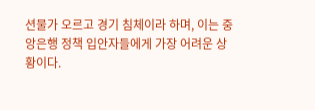션물가 오르고 경기 침체이라 하며, 이는 중앙은행 정책 입안자들에게 가장 어려운 상황이다.